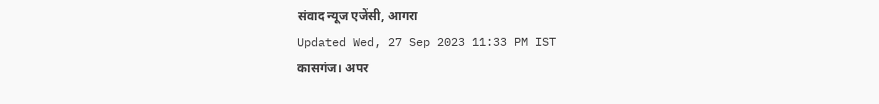संवाद न्यूज एजेंसी, आगरा
Updated Wed, 27 Sep 2023 11:33 PM IST
कासगंज। अपर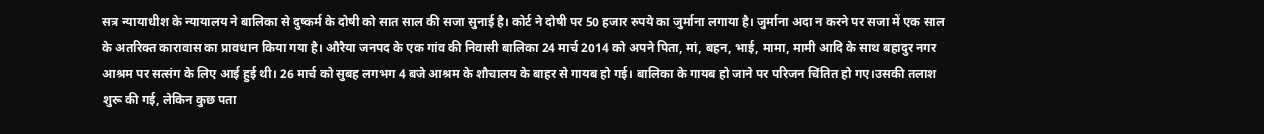सत्र न्यायाधीश के न्यायालय ने बालिका से दुष्कर्म के दोषी को सात साल की सजा सुनाई है। कोर्ट ने दोषी पर 50 हजार रुपये का जुर्माना लगाया है। जुर्माना अदा न करने पर सजा में एक साल के अतरिक्त कारावास का प्रावधान किया गया है। औरैया जनपद के एक गांव की निवासी बालिका 24 मार्च 2014 को अपने पिता, मां, बहन, भाई, मामा, मामी आदि के साथ बहादुर नगर आश्रम पर सत्संग के लिए आई हुई थी। 26 मार्च को सुबह लगभग 4 बजे आश्रम के शौचालय के बाहर से गायब हो गई। बालिका के गायब हो जाने पर परिजन चिंतित हो गए।उसकी तलाश शुरू की गई, लेकिन कुछ पता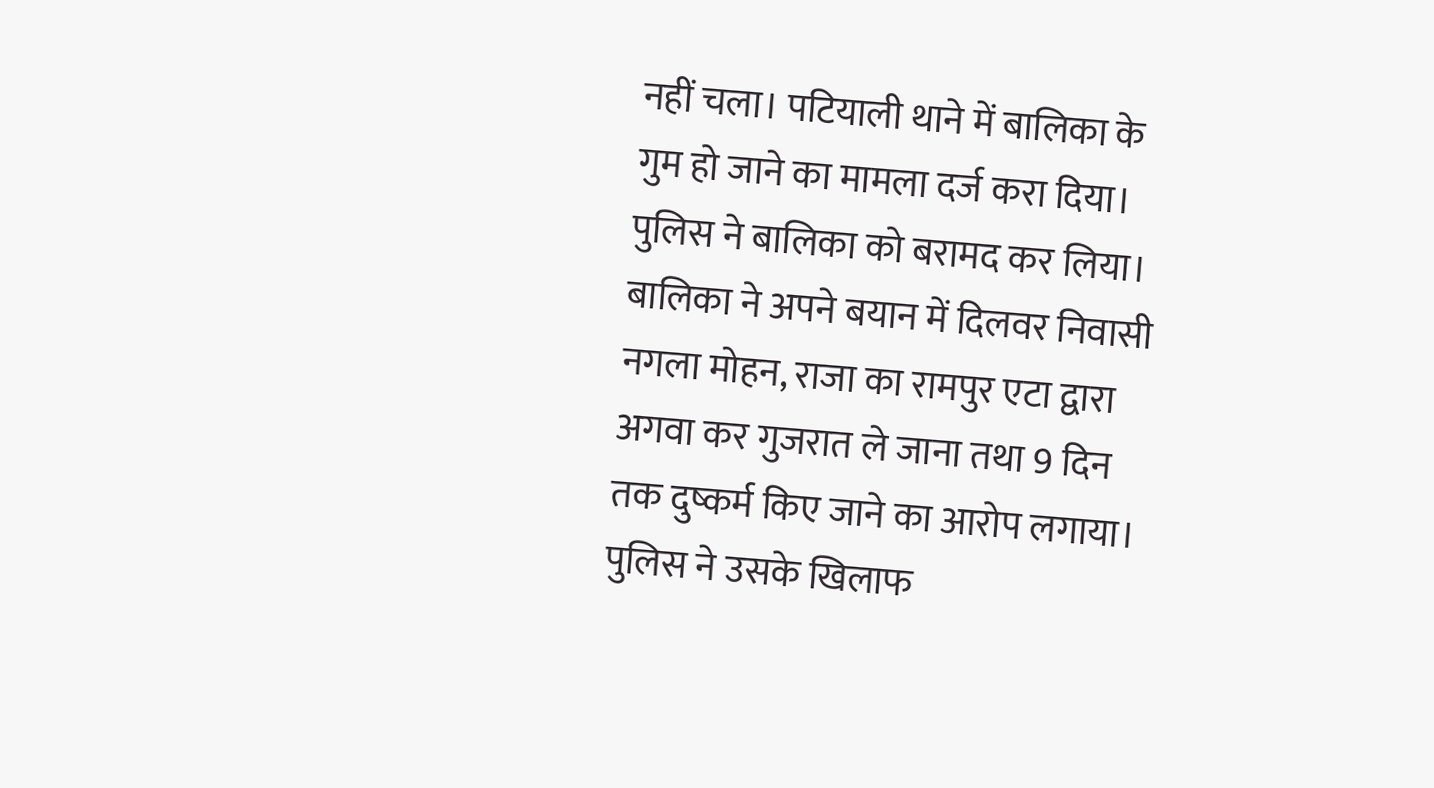नहीं चला। पटियाली थाने में बालिका के गुम हो जाने का मामला दर्ज करा दिया। पुलिस ने बालिका को बरामद कर लिया। बालिका ने अपने बयान में दिलवर निवासी नगला मोहन, राजा का रामपुर एटा द्वारा अगवा कर गुजरात ले जाना तथा 9 दिन तक दुष्कर्म किए जाने का आरोप लगाया। पुलिस ने उसके खिलाफ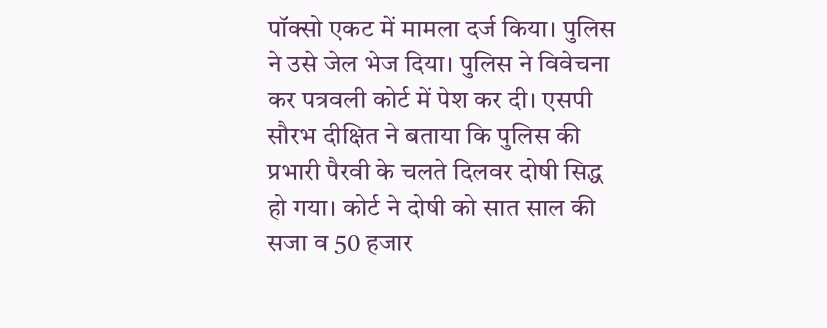पॉक्सो एकट में मामला दर्ज किया। पुलिस ने उसे जेल भेज दिया। पुलिस ने विवेचना कर पत्रवली कोर्ट में पेश कर दी। एसपी सौरभ दीक्षित ने बताया कि पुलिस की प्रभारी पैरवी के चलते दिलवर दोषी सिद्ध हो गया। कोर्ट ने दोषी को सात साल की सजा व 50 हजार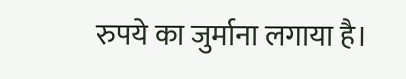रुपये का जुर्माना लगाया है।